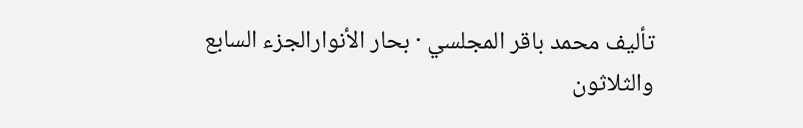تأليف محمد باقر المجلسي · بحار الأنوارالجزء السابع والثلاثون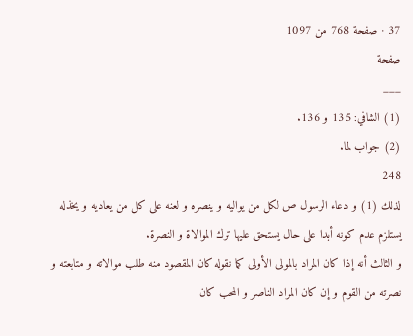37 · صفحة 768 من 1097
صفحة
___
(1) الشافي: 135 و 136.
(2) جواب لما.
248
لذلك (1) و دعاء الرسول ص لكل من يواليه و ينصره و لعنه على كل من يعاديه و يخذله يستلزم عدم كونه أبدا على حال يستحق عليها ترك الموالاة و النصرة.
و الثالث أنه إذا كان المراد بالمولى الأولى كما نقوله كان المقصود منه طلب موالاته و متابعته و نصرته من القوم و إن كان المراد الناصر و المحب كان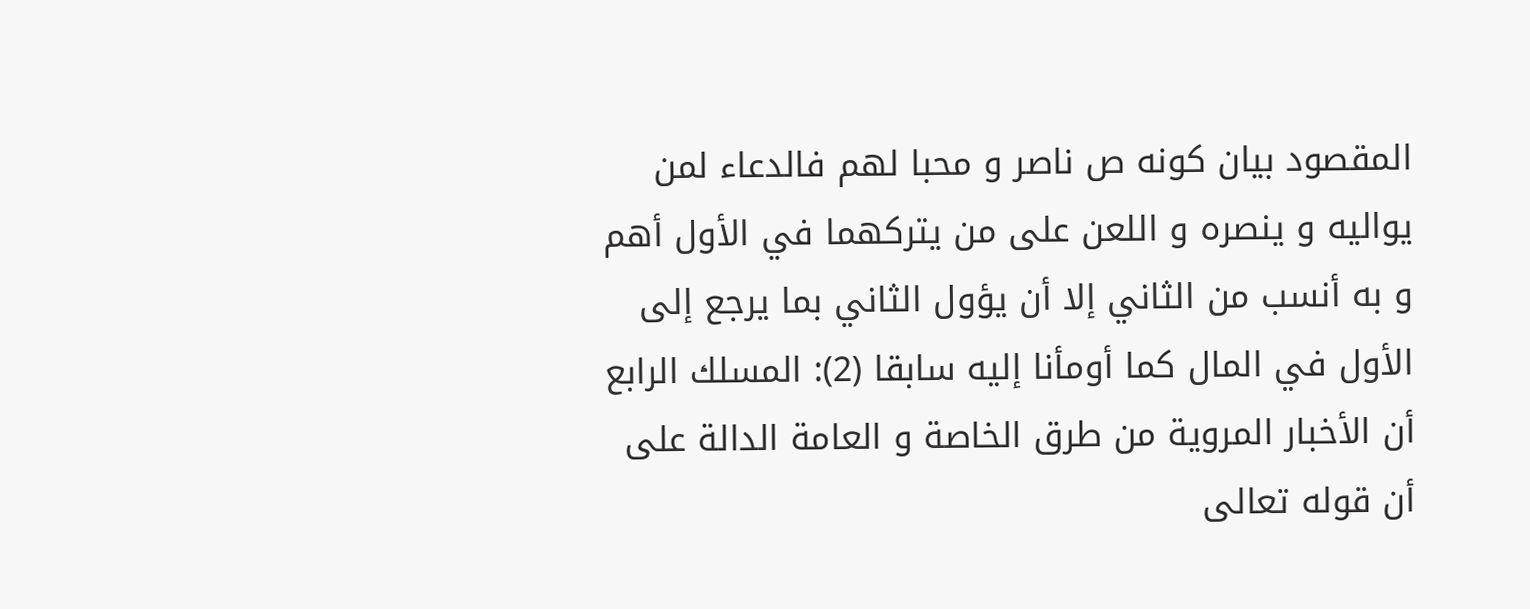المقصود بيان كونه ص ناصر و محبا لهم فالدعاء لمن يواليه و ينصره و اللعن على من يتركهما في الأول أهم و به أنسب من الثاني إلا أن يؤول الثاني بما يرجع إلى الأول في المال كما أومأنا إليه سابقا (2): المسلك الرابع أن الأخبار المروية من طرق الخاصة و العامة الدالة على أن قوله تعالى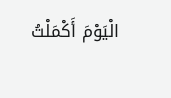الْيَوْمَ أَكْمَلْتُ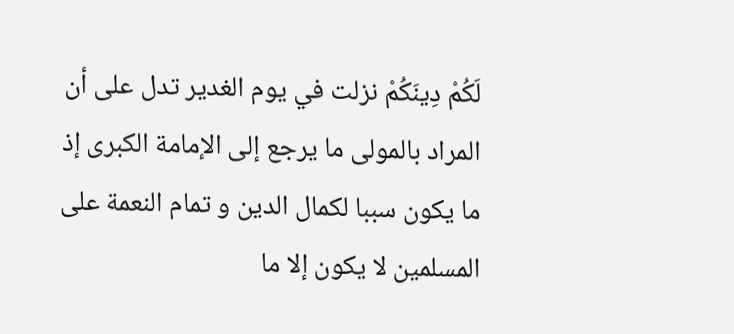لَكُمْ دِينَكُمْ نزلت في يوم الغدير تدل على أن المراد بالمولى ما يرجع إلى الإمامة الكبرى إذ ما يكون سببا لكمال الدين و تمام النعمة على المسلمين لا يكون إلا ما